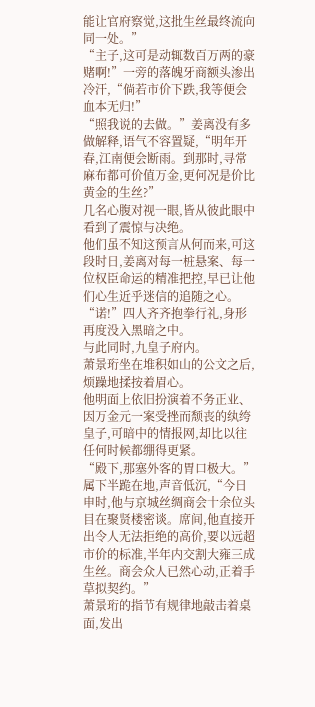能让官府察觉,这批生丝最终流向同一处。”
“主子,这可是动辄数百万两的豪赌啊!”一旁的落魄牙商额头渗出冷汗,“倘若市价下跌,我等便会血本无归!”
“照我说的去做。”姜离没有多做解释,语气不容置疑,“明年开春,江南便会断雨。到那时,寻常麻布都可价值万金,更何况是价比黄金的生丝?”
几名心腹对视一眼,皆从彼此眼中看到了震惊与决绝。
他们虽不知这预言从何而来,可这段时日,姜离对每一桩悬案、每一位权臣命运的精准把控,早已让他们心生近乎迷信的追随之心。
“诺!”四人齐齐抱拳行礼,身形再度没入黑暗之中。
与此同时,九皇子府内。
萧景珩坐在堆积如山的公文之后,烦躁地揉按着眉心。
他明面上依旧扮演着不务正业、因万金元一案受挫而颓丧的纨绔皇子,可暗中的情报网,却比以往任何时候都绷得更紧。
“殿下,那塞外客的胃口极大。”属下半跪在地,声音低沉,“今日申时,他与京城丝绸商会十余位头目在聚贤楼密谈。席间,他直接开出令人无法拒绝的高价,要以远超市价的标准,半年内交割大雍三成生丝。商会众人已然心动,正着手草拟契约。”
萧景珩的指节有规律地敲击着桌面,发出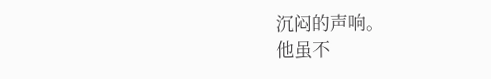沉闷的声响。
他虽不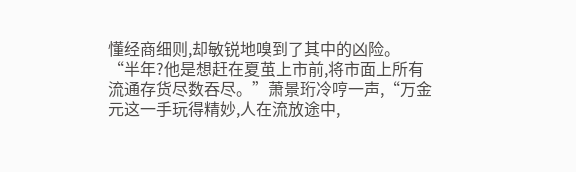懂经商细则,却敏锐地嗅到了其中的凶险。
“半年?他是想赶在夏茧上市前,将市面上所有流通存货尽数吞尽。”萧景珩冷哼一声,“万金元这一手玩得精妙,人在流放途中,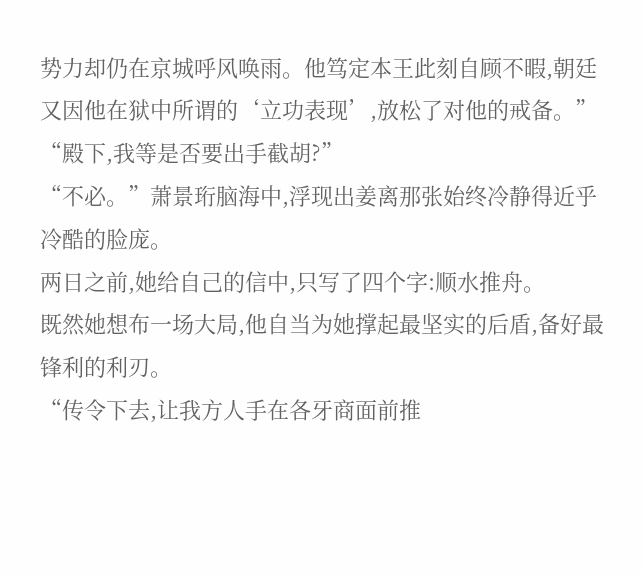势力却仍在京城呼风唤雨。他笃定本王此刻自顾不暇,朝廷又因他在狱中所谓的‘立功表现’,放松了对他的戒备。”
“殿下,我等是否要出手截胡?”
“不必。”萧景珩脑海中,浮现出姜离那张始终冷静得近乎冷酷的脸庞。
两日之前,她给自己的信中,只写了四个字:顺水推舟。
既然她想布一场大局,他自当为她撑起最坚实的后盾,备好最锋利的利刃。
“传令下去,让我方人手在各牙商面前推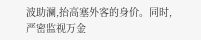波助澜,抬高塞外客的身价。同时,严密监视万金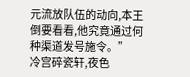元流放队伍的动向,本王倒要看看,他究竟通过何种渠道发号施令。”
冷宫碎瓷轩,夜色